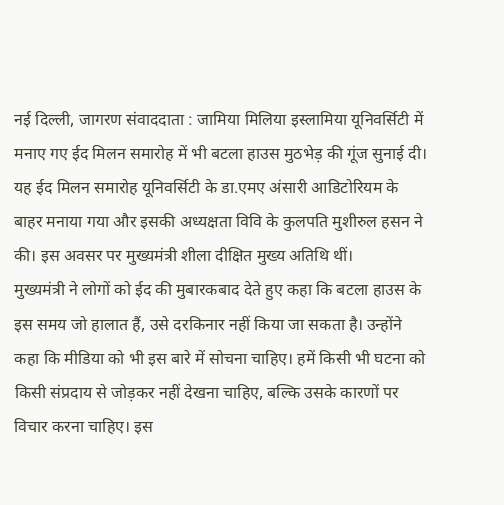नई दिल्ली, जागरण संवाददाता : जामिया मिलिया इस्लामिया यूनिवर्सिटी में मनाए गए ईद मिलन समारोह में भी बटला हाउस मुठभेड़ की गूंज सुनाई दी। यह ईद मिलन समारोह यूनिवर्सिटी के डा.एमए अंसारी आडिटोरियम के बाहर मनाया गया और इसकी अध्यक्षता विवि के कुलपति मुशीरुल हसन ने की। इस अवसर पर मुख्यमंत्री शीला दीक्षित मुख्य अतिथि थीं।
मुख्यमंत्री ने लोगों को ईद की मुबारकबाद देते हुए कहा कि बटला हाउस के इस समय जो हालात हैं, उसे दरकिनार नहीं किया जा सकता है। उन्होंने कहा कि मीडिया को भी इस बारे में सोचना चाहिए। हमें किसी भी घटना को किसी संप्रदाय से जोड़कर नहीं देखना चाहिए, बल्कि उसके कारणों पर विचार करना चाहिए। इस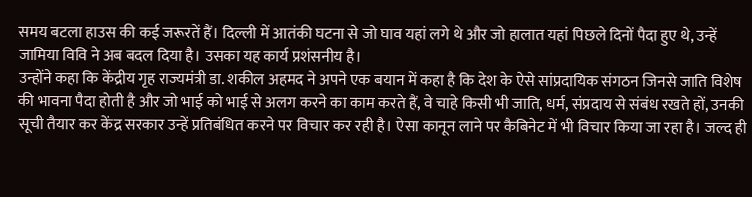समय बटला हाउस की कई जरूरतें हैं। दिल्ली में आतंकी घटना से जो घाव यहां लगे थे और जो हालात यहां पिछले दिनों पैदा हुए थे, उन्हें जामिया विवि ने अब बदल दिया है। उसका यह कार्य प्रशंसनीय है।
उन्होंने कहा कि केंद्रीय गृह राज्यमंत्री डा. शकील अहमद ने अपने एक बयान में कहा है कि देश के ऐसे सांप्रदायिक संगठन जिनसे जाति विशेष की भावना पैदा होती है और जो भाई को भाई से अलग करने का काम करते हैं, वे चाहे किसी भी जाति, धर्म, संप्रदाय से संबंध रखते हों, उनकी सूची तैयार कर केंद्र सरकार उन्हें प्रतिबंधित करने पर विचार कर रही है। ऐसा कानून लाने पर कैबिनेट में भी विचार किया जा रहा है। जल्द ही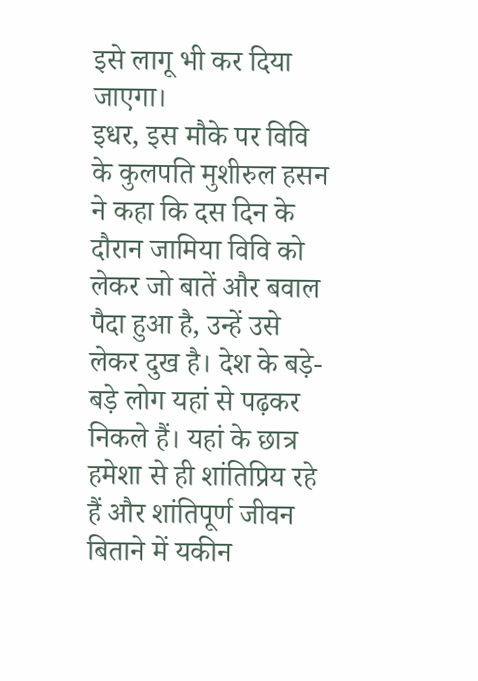इसे लागू भी कर दिया जाएगा।
इधर, इस मौके पर विवि के कुलपति मुशीरुल हसन ने कहा कि दस दिन के दौरान जामिया विवि को लेकर जो बातें और बवाल पैदा हुआ है, उन्हें उसे लेकर दुख है। देश के बड़े-बड़े लोग यहां से पढ़कर निकले हैं। यहां के छात्र हमेशा से ही शांतिप्रिय रहे हैं और शांतिपूर्ण जीवन बिताने में यकीन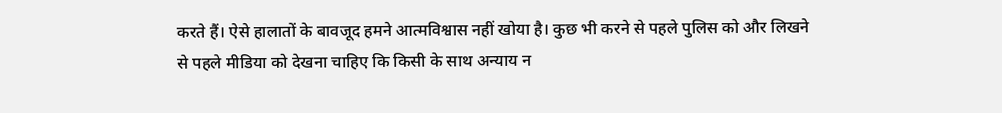करते हैं। ऐसे हालातों के बावजूद हमने आत्मविश्वास नहीं खोया है। कुछ भी करने से पहले पुलिस को और लिखने से पहले मीडिया को देखना चाहिए कि किसी के साथ अन्याय न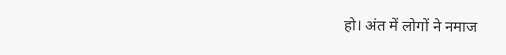हो। अंत में लोगों ने नमाज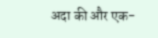अदा की और एक-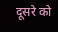दूसरे को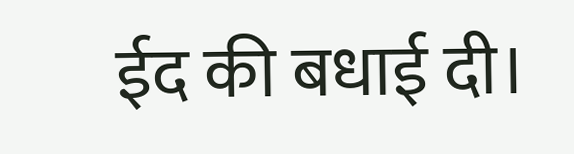ईद की बधाई दी।